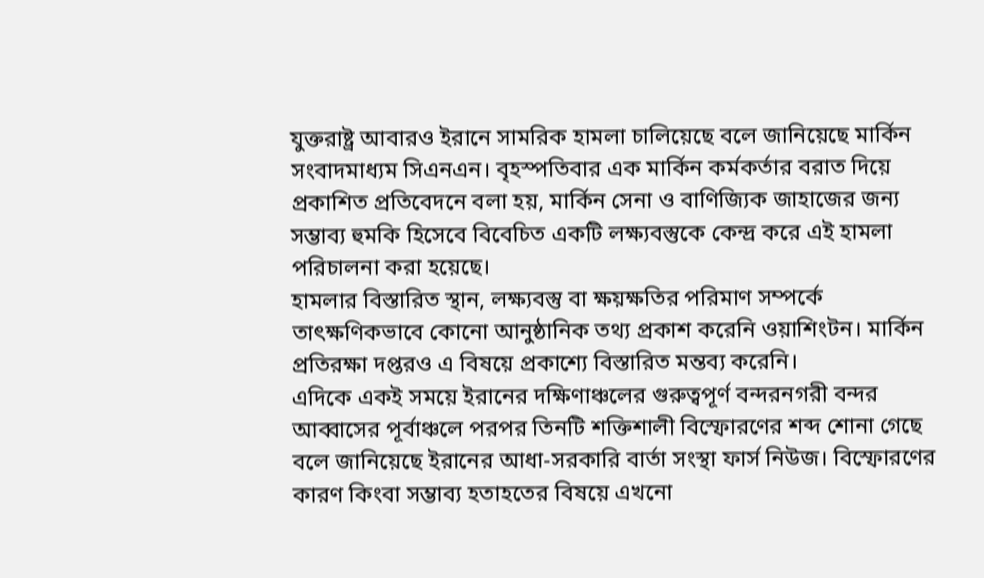যুক্তরাষ্ট্র আবারও ইরানে সামরিক হামলা চালিয়েছে বলে জানিয়েছে মার্কিন সংবাদমাধ্যম সিএনএন। বৃহস্পতিবার এক মার্কিন কর্মকর্তার বরাত দিয়ে প্রকাশিত প্রতিবেদনে বলা হয়, মার্কিন সেনা ও বাণিজ্যিক জাহাজের জন্য সম্ভাব্য হুমকি হিসেবে বিবেচিত একটি লক্ষ্যবস্তুকে কেন্দ্র করে এই হামলা পরিচালনা করা হয়েছে।
হামলার বিস্তারিত স্থান, লক্ষ্যবস্তু বা ক্ষয়ক্ষতির পরিমাণ সম্পর্কে তাৎক্ষণিকভাবে কোনো আনুষ্ঠানিক তথ্য প্রকাশ করেনি ওয়াশিংটন। মার্কিন প্রতিরক্ষা দপ্তরও এ বিষয়ে প্রকাশ্যে বিস্তারিত মন্তব্য করেনি।
এদিকে একই সময়ে ইরানের দক্ষিণাঞ্চলের গুরুত্বপূর্ণ বন্দরনগরী বন্দর আব্বাসের পূর্বাঞ্চলে পরপর তিনটি শক্তিশালী বিস্ফোরণের শব্দ শোনা গেছে বলে জানিয়েছে ইরানের আধা-সরকারি বার্তা সংস্থা ফার্স নিউজ। বিস্ফোরণের কারণ কিংবা সম্ভাব্য হতাহতের বিষয়ে এখনো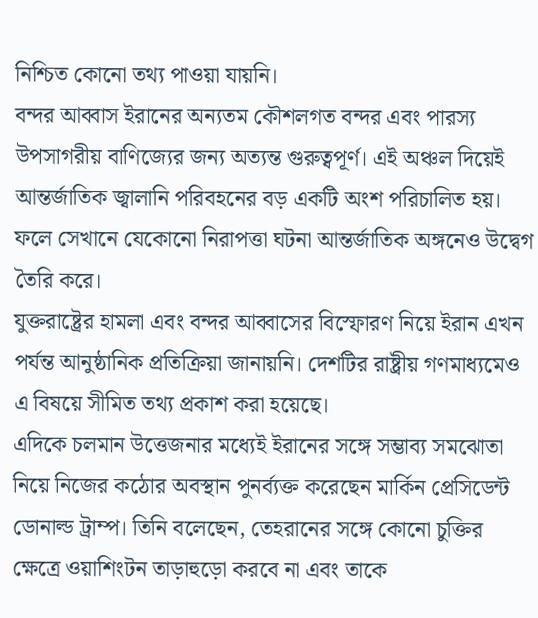নিশ্চিত কোনো তথ্য পাওয়া যায়নি।
বন্দর আব্বাস ইরানের অন্যতম কৌশলগত বন্দর এবং পারস্য উপসাগরীয় বাণিজ্যের জন্য অত্যন্ত গুরুত্বপূর্ণ। এই অঞ্চল দিয়েই আন্তর্জাতিক জ্বালানি পরিবহনের বড় একটি অংশ পরিচালিত হয়। ফলে সেখানে যেকোনো নিরাপত্তা ঘটনা আন্তর্জাতিক অঙ্গনেও উদ্বেগ তৈরি করে।
যুক্তরাষ্ট্রের হামলা এবং বন্দর আব্বাসের বিস্ফোরণ নিয়ে ইরান এখন পর্যন্ত আনুষ্ঠানিক প্রতিক্রিয়া জানায়নি। দেশটির রাষ্ট্রীয় গণমাধ্যমেও এ বিষয়ে সীমিত তথ্য প্রকাশ করা হয়েছে।
এদিকে চলমান উত্তেজনার মধ্যেই ইরানের সঙ্গে সম্ভাব্য সমঝোতা নিয়ে নিজের কঠোর অবস্থান পুনর্ব্যক্ত করেছেন মার্কিন প্রেসিডেন্ট ডোনাল্ড ট্রাম্প। তিনি বলেছেন, তেহরানের সঙ্গে কোনো চুক্তির ক্ষেত্রে ওয়াশিংটন তাড়াহুড়ো করবে না এবং তাকে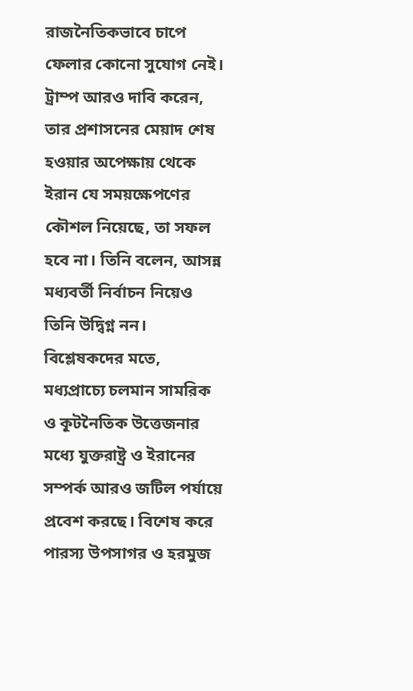রাজনৈতিকভাবে চাপে ফেলার কোনো সুযোগ নেই।
ট্রাম্প আরও দাবি করেন, তার প্রশাসনের মেয়াদ শেষ হওয়ার অপেক্ষায় থেকে ইরান যে সময়ক্ষেপণের কৌশল নিয়েছে, তা সফল হবে না। তিনি বলেন, আসন্ন মধ্যবর্তী নির্বাচন নিয়েও তিনি উদ্বিগ্ন নন।
বিশ্লেষকদের মতে, মধ্যপ্রাচ্যে চলমান সামরিক ও কূটনৈতিক উত্তেজনার মধ্যে যুক্তরাষ্ট্র ও ইরানের সম্পর্ক আরও জটিল পর্যায়ে প্রবেশ করছে। বিশেষ করে পারস্য উপসাগর ও হরমুজ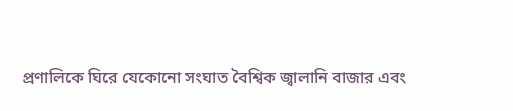প্রণালিকে ঘিরে যেকোনো সংঘাত বৈশ্বিক জ্বালানি বাজার এবং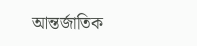আন্তর্জাতিক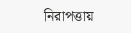নিরাপত্তায়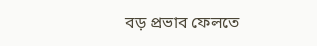বড় প্রভাব ফেলতে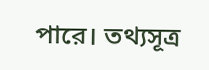পারে। তথ্যসূত্র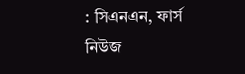: সিএনএন, ফার্স নিউজ